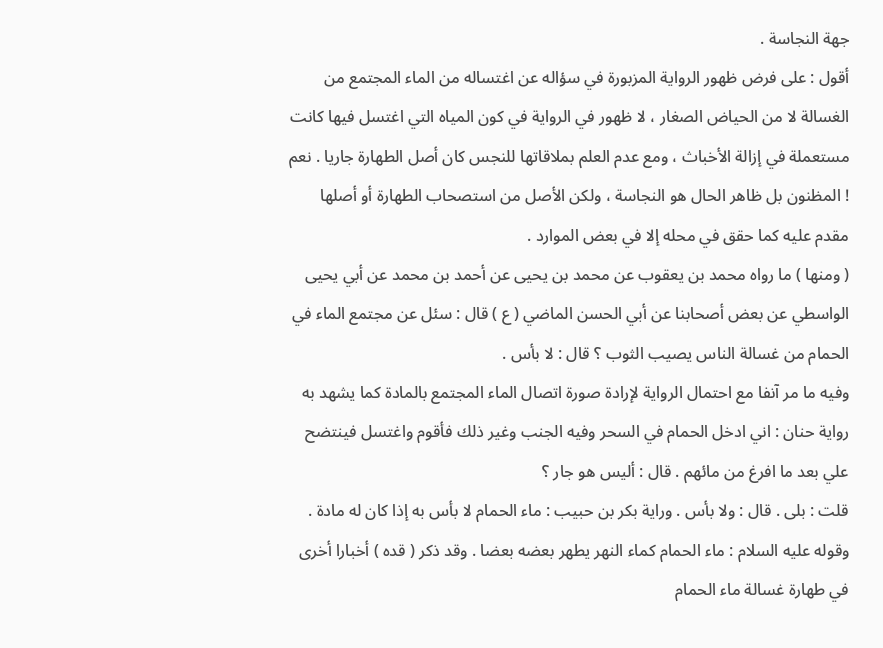جهة النجاسة .
أقول : على فرض ظهور الرواية المزبورة في سؤاله عن اغتساله من الماء المجتمع من الغسالة لا من الحياض الصغار ، لا ظهور في الرواية في كون المياه التي اغتسل فيها كانت مستعملة في إزالة الأخباث ، ومع عدم العلم بملاقاتها للنجس كان أصل الطهارة جاريا . نعم ! المظنون بل ظاهر الحال هو النجاسة ، ولكن الأصل من استصحاب الطهارة أو أصلها مقدم عليه كما حقق في محله إلا في بعض الموارد .
( ومنها ) ما رواه محمد بن يعقوب عن محمد بن يحيى عن أحمد بن محمد عن أبي يحيى الواسطي عن بعض أصحابنا عن أبي الحسن الماضي ( ع ) قال : سئل عن مجتمع الماء في الحمام من غسالة الناس يصيب الثوب ؟ قال : لا بأس .
وفيه ما مر آنفا مع احتمال الرواية لإرادة صورة اتصال الماء المجتمع بالمادة كما يشهد به رواية حنان : اني ادخل الحمام في السحر وفيه الجنب وغير ذلك فأقوم واغتسل فينتضح علي بعد ما افرغ من مائهم . قال : أليس هو جار ؟
قلت : بلى . قال : ولا بأس . وراية بكر بن حبيب : ماء الحمام لا بأس به إذا كان له مادة . وقوله عليه السلام : ماء الحمام كماء النهر يطهر بعضه بعضا . وقد ذكر ( قده ) أخبارا أخرى في طهارة غسالة ماء الحمام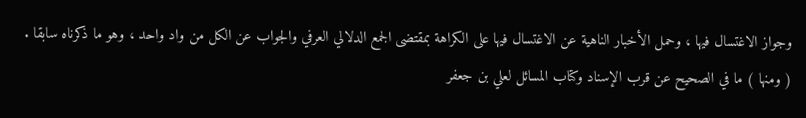وجواز الاغتسال فيها ، وحمل الأخبار الناهية عن الاغتسال فيها على الكراهة بمقتضى الجمع الدلالي العرفي والجواب عن الكل من واد واحد ، وهو ما ذكرناه سابقا .
( ومنها ) ما في الصحيح عن قرب الإسناد وكتاب المسائل لعلي بن جعفر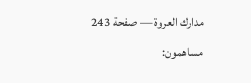مدارك العروة — صفحة 243
مساهمون: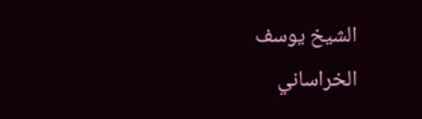الشيخ يوسف الخراساني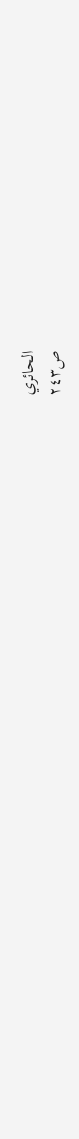الحائري
ص٢٤٣